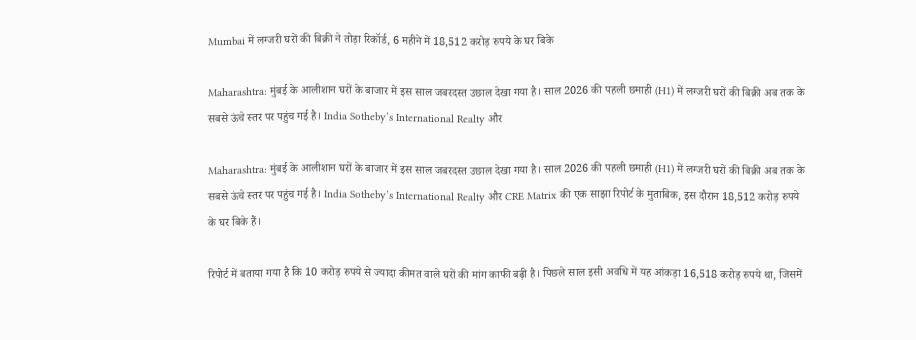Mumbai में लग्जरी घरों की बिक्री ने तोड़ा रिकॉर्ड, 6 महीने में 18,512 करोड़ रुपये के घर बिके

Maharashtra: मुंबई के आलीशान घरों के बाजार में इस साल जबरदस्त उछाल देखा गया है। साल 2026 की पहली छमाही (H1) में लग्जरी घरों की बिक्री अब तक के सबसे ऊंचे स्तर पर पहुंच गई है। India Sotheby’s International Realty और

Maharashtra: मुंबई के आलीशान घरों के बाजार में इस साल जबरदस्त उछाल देखा गया है। साल 2026 की पहली छमाही (H1) में लग्जरी घरों की बिक्री अब तक के सबसे ऊंचे स्तर पर पहुंच गई है। India Sotheby’s International Realty और CRE Matrix की एक साझा रिपोर्ट के मुताबिक, इस दौरान 18,512 करोड़ रुपये के घर बिके हैं।

रिपोर्ट में बताया गया है कि 10 करोड़ रुपये से ज्यादा कीमत वाले घरों की मांग काफी बढ़ी है। पिछले साल इसी अवधि में यह आंकड़ा 16,518 करोड़ रुपये था, जिसमें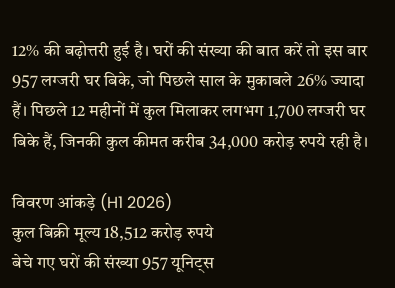12% की बढ़ोत्तरी हुई है। घरों की संख्या की बात करें तो इस बार 957 लग्जरी घर बिके, जो पिछले साल के मुकाबले 26% ज्यादा हैं। पिछले 12 महीनों में कुल मिलाकर लगभग 1,700 लग्जरी घर बिके हैं, जिनकी कुल कीमत करीब 34,000 करोड़ रुपये रही है।

विवरण आंकड़े (H1 2026)
कुल बिक्री मूल्य 18,512 करोड़ रुपये
बेचे गए घरों की संख्या 957 यूनिट्स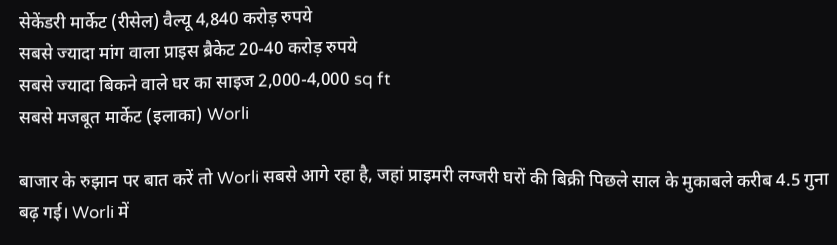सेकेंडरी मार्केट (रीसेल) वैल्यू 4,840 करोड़ रुपये
सबसे ज्यादा मांग वाला प्राइस ब्रैकेट 20-40 करोड़ रुपये
सबसे ज्यादा बिकने वाले घर का साइज 2,000-4,000 sq ft
सबसे मजबूत मार्केट (इलाका) Worli

बाजार के रुझान पर बात करें तो Worli सबसे आगे रहा है, जहां प्राइमरी लग्जरी घरों की बिक्री पिछले साल के मुकाबले करीब 4.5 गुना बढ़ गई। Worli में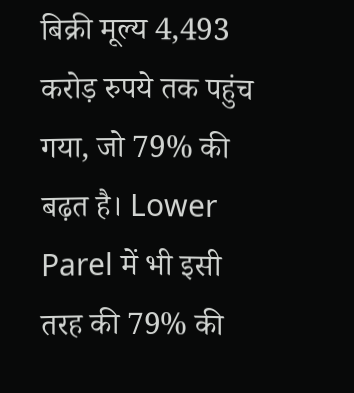बिक्री मूल्य 4,493 करोड़ रुपये तक पहुंच गया, जो 79% की बढ़त है। Lower Parel में भी इसी तरह की 79% की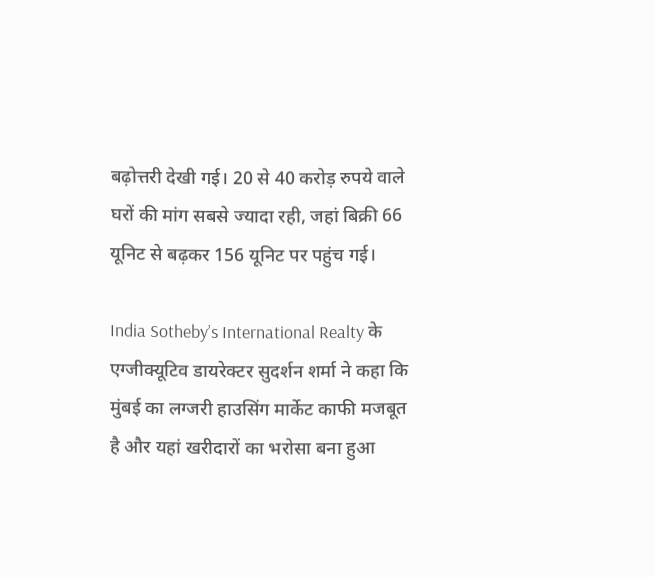बढ़ोत्तरी देखी गई। 20 से 40 करोड़ रुपये वाले घरों की मांग सबसे ज्यादा रही, जहां बिक्री 66 यूनिट से बढ़कर 156 यूनिट पर पहुंच गई।

India Sotheby’s International Realty के एग्जीक्यूटिव डायरेक्टर सुदर्शन शर्मा ने कहा कि मुंबई का लग्जरी हाउसिंग मार्केट काफी मजबूत है और यहां खरीदारों का भरोसा बना हुआ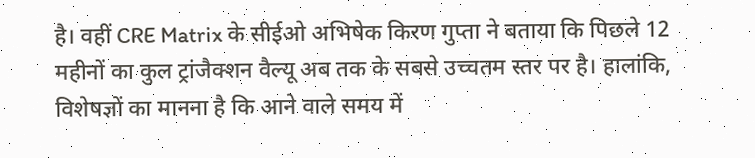है। वहीं CRE Matrix के सीईओ अभिषेक किरण गुप्ता ने बताया कि पिछले 12 महीनों का कुल ट्रांजैक्शन वैल्यू अब तक के सबसे उच्चतम स्तर पर है। हालांकि, विशेषज्ञों का मानना है कि आने वाले समय में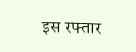इस रफ्तार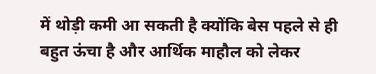में थोड़ी कमी आ सकती है क्योंकि बेस पहले से ही बहुत ऊंचा है और आर्थिक माहौल को लेकर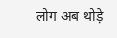लोग अब थोड़े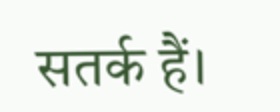सतर्क हैं।